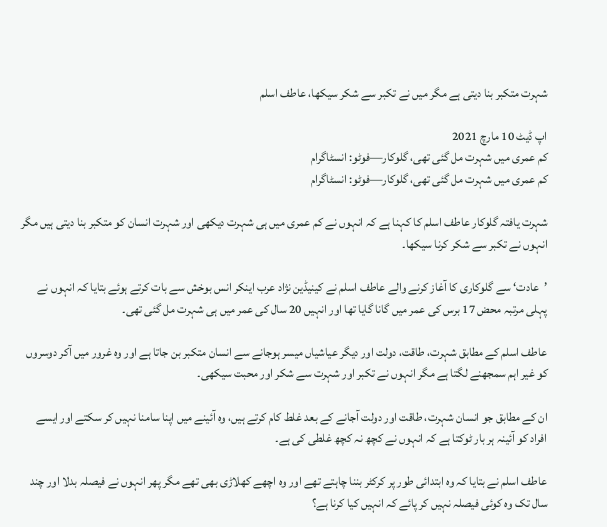شہرت متکبر بنا دیتی ہے مگر میں نے تکبر سے شکر سیکھا، عاطف اسلم

اپ ڈیٹ 10 مارچ 2021
کم عمری میں شہرت مل گئی تھی، گلوکار—فوٹو: انسٹاگرام
کم عمری میں شہرت مل گئی تھی، گلوکار—فوٹو: انسٹاگرام

شہرت یافتہ گلوکار عاطف اسلم کا کہنا ہے کہ انہوں نے کم عمری میں ہی شہرت دیکھی اور شہرت انسان کو متکبر بنا دیتی ہیں مگر انہوں نے تکبر سے شکر کرنا سیکھا۔

’عادت‘ سے گلوکاری کا آغاز کرنے والے عاطف اسلم نے کینیڈین نژاد عرب اینکر انس بوخش سے بات کرتے ہوئے بتایا کہ انہوں نے پہلی مرتبہ محض 17 برس کی عمر میں گانا گایا تھا اور انہیں 20 سال کی عمر میں ہی شہرت مل گئی تھی۔

عاطف اسلم کے مطابق شہرت، طاقت، دولت اور دیگر عیاشیاں میسر ہوجانے سے انسان متکبر بن جاتا ہے اور وہ غرور میں آکر دوسروں کو غیر اہم سمجھنے لگتا ہے مگر انہوں نے تکبر اور شہرت سے شکر اور محبت سیکھی۔

ان کے مطابق جو انسان شہرت، طاقت اور دولت آجانے کے بعد غلط کام کرتے ہیں، وہ آئینے میں اپنا سامنا نہیں کر سکتے اور ایسے افراد کو آئینہ ہر بار ٹوکتا ہے کہ انہوں نے کچھ نہ کچھ غلطی کی ہے۔

عاطف اسلم نے بتایا کہ وہ ابتدائی طور پر کرکٹر بننا چاہتے تھے اور وہ اچھے کھلاڑی بھی تھے مگر پھر انہوں نے فیصلہ بدلا اور چند سال تک وہ کوئی فیصلہ نہیں کر پائے کہ انہیں کیا کرنا ہے؟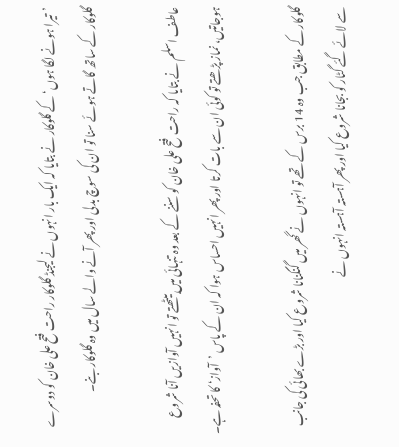’تیرا ہونے لگا ہوں‘ کے گلوکار نے بتایا کہ ایک بار انہوں نے لیجنڈ گلوکار راحت فتح علی خان کو دوسرے گلوکار کے ساتھ گاتے ہوئے سنا تو ان کی سوچ بدلی اور پھر آنے والے سال میں وہ گلوکار بنے۔

عاطف اسلم نے بتایا کہ راحت فتح علی خان کو سننے کے بعد وہ تنہائی میں بیٹھتے تو انہیں آوازیں آنا شروع ہوجاتیں، نماز پڑھتے تو کوئی ان سے بات کرتا اور پھر انہیں احساس ہوا کہ ان کے پاس ’آواز‘ کا تحفہ ہے۔

گلوکار کے مطابق جب وہ 14 برس کے تھے تو انہوں نے گھر میں گنگنانا شروع کیا اور بڑے بھائی کی جانب سے لائے گئے گٹار کو بجانا شروع کیا اور پھر آہستہ آہستہ انہوں نے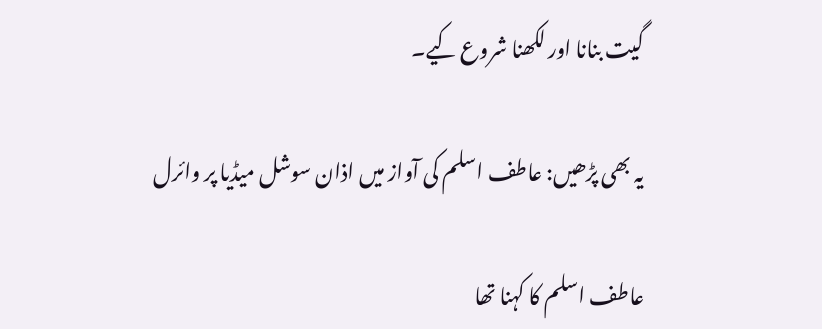گیت بنانا اور لکھنا شروع کیے۔

یہ بھی پڑھیں: عاطف اسلم کی آواز میں اذان سوشل میڈیا پر وائرل

عاطف اسلم کا کہنا تھا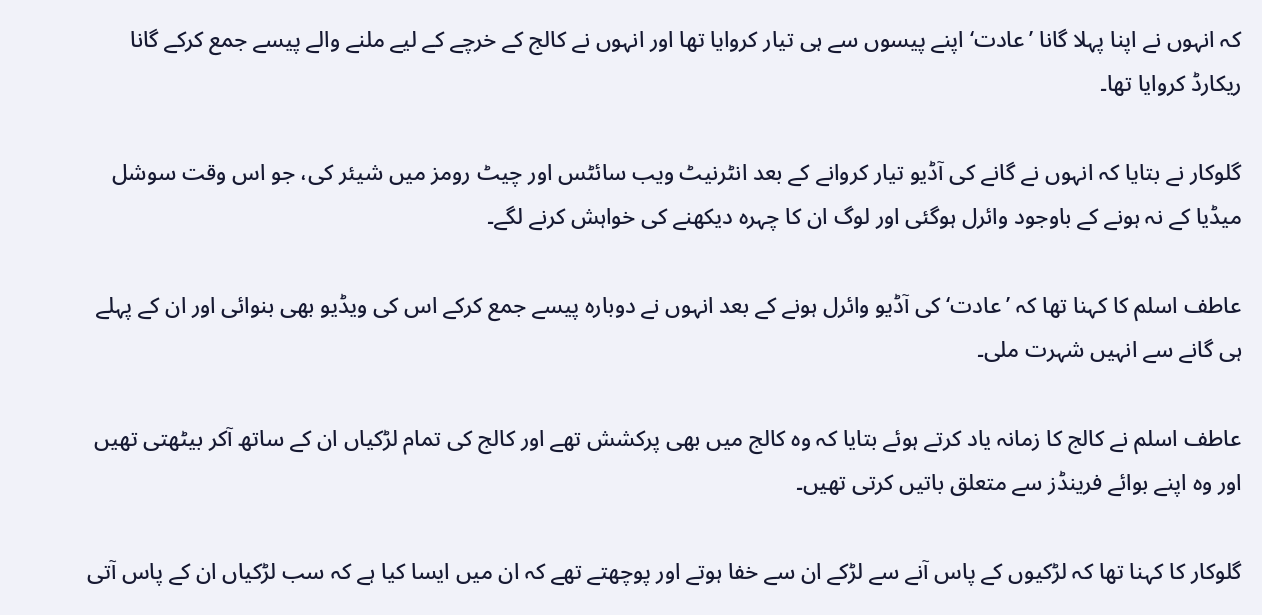کہ انہوں نے اپنا پہلا گانا ’عادت‘ اپنے پیسوں سے ہی تیار کروایا تھا اور انہوں نے کالج کے خرچے کے لیے ملنے والے پیسے جمع کرکے گانا ریکارڈ کروایا تھا۔

گلوکار نے بتایا کہ انہوں نے گانے کی آڈیو تیار کروانے کے بعد انٹرنیٹ ویب سائٹس اور چیٹ رومز میں شیئر کی، جو اس وقت سوشل میڈیا کے نہ ہونے کے باوجود وائرل ہوگئی اور لوگ ان کا چہرہ دیکھنے کی خواہش کرنے لگے۔

عاطف اسلم کا کہنا تھا کہ ’عادت‘ کی آڈیو وائرل ہونے کے بعد انہوں نے دوبارہ پیسے جمع کرکے اس کی ویڈیو بھی بنوائی اور ان کے پہلے ہی گانے سے انہیں شہرت ملی۔

عاطف اسلم نے کالج کا زمانہ یاد کرتے ہوئے بتایا کہ وہ کالج میں بھی پرکشش تھے اور کالج کی تمام لڑکیاں ان کے ساتھ آکر بیٹھتی تھیں اور وہ اپنے بوائے فرینڈز سے متعلق باتیں کرتی تھیں۔

گلوکار کا کہنا تھا کہ لڑکیوں کے پاس آنے سے لڑکے ان سے خفا ہوتے اور پوچھتے تھے کہ ان میں ایسا کیا ہے کہ سب لڑکیاں ان کے پاس آتی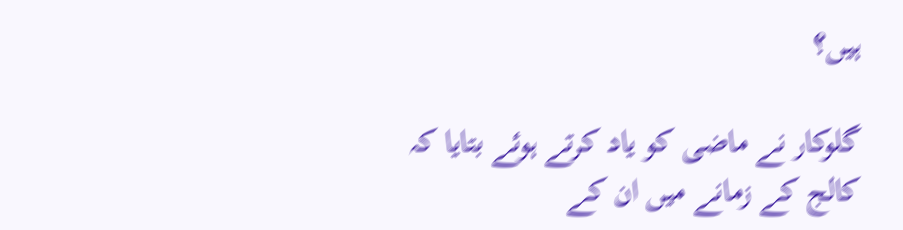ہیں؟

گلوکار نے ماضی کو یاد کرتے ہوئے بتایا کہ کالج کے زمانے میں ان کے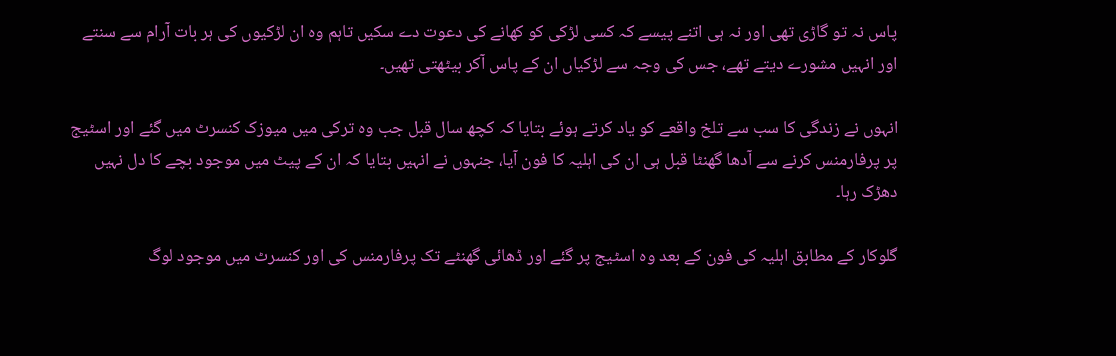پاس نہ تو گاڑی تھی اور نہ ہی اتنے پیسے کہ کسی لڑکی کو کھانے کی دعوت دے سکیں تاہم وہ ان لڑکیوں کی ہر بات آرام سے سنتے اور انہیں مشورے دیتے تھے، جس کی وجہ سے لڑکیاں ان کے پاس آکر بیٹھتی تھیں۔

انہوں نے زندگی کا سب سے تلخ واقعے کو یاد کرتے ہوئے بتایا کہ کچھ سال قبل جب وہ ترکی میں میوزک کنسرٹ میں گئے اور اسٹیج پر پرفارمنس کرنے سے آدھا گھنٹا قبل ہی ان کی اہلیہ کا فون آیا، جنہوں نے انہیں بتایا کہ ان کے پیٹ میں موجود بچے کا دل نہیں دھڑک رہا۔

گلوکار کے مطابق اہلیہ کی فون کے بعد وہ اسٹیج پر گئے اور ڈھائی گھنٹے تک پرفارمنس کی اور کنسرٹ میں موجود لوگ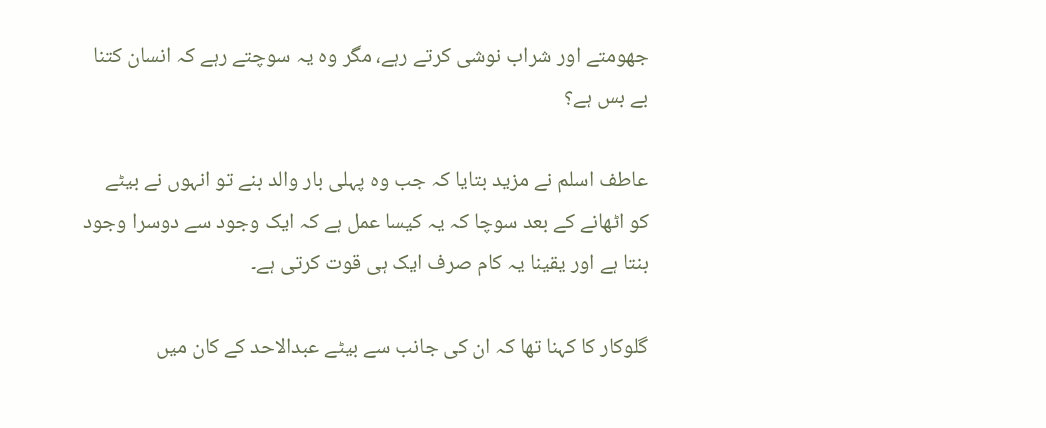جھومتے اور شراب نوشی کرتے رہے، مگر وہ یہ سوچتے رہے کہ انسان کتنا بے بس ہے؟

عاطف اسلم نے مزید بتایا کہ جب وہ پہلی بار والد بنے تو انہوں نے بیٹے کو اٹھانے کے بعد سوچا کہ یہ کیسا عمل ہے کہ ایک وجود سے دوسرا وجود بنتا ہے اور یقینا یہ کام صرف ایک ہی قوت کرتی ہے۔

گلوکار کا کہنا تھا کہ ان کی جانب سے بیٹے عبدالاحد کے کان میں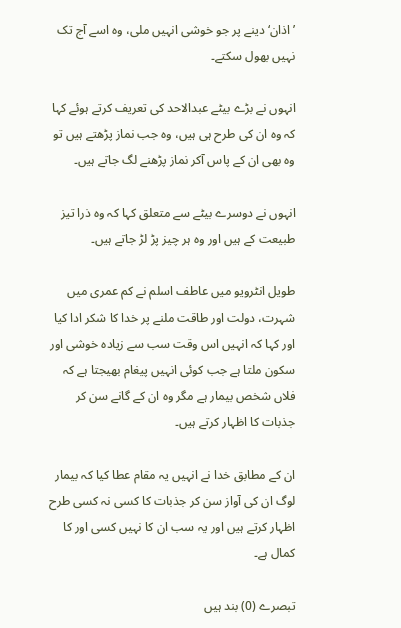’اذان‘ دینے پر جو خوشی انہیں ملی، وہ اسے آج تک نہیں بھول سکتے۔

انہوں نے بڑے بیٹے عبدالاحد کی تعریف کرتے ہوئے کہا کہ وہ ان کی طرح ہی ہیں، وہ جب نماز پڑھتے ہیں تو وہ بھی ان کے پاس آکر نماز پڑھنے لگ جاتے ہیں۔

انہوں نے دوسرے بیٹے سے متعلق کہا کہ وہ ذرا تیز طبیعت کے ہیں اور وہ ہر چیز پڑ لڑ جاتے ہیں۔

طویل انٹرویو میں عاطف اسلم نے کم عمری میں شہرت، دولت اور طاقت ملنے پر خدا کا شکر ادا کیا اور کہا کہ انہیں اس وقت سب سے زیادہ خوشی اور سکون ملتا ہے جب کوئی انہیں پیغام بھیجتا ہے کہ فلاں شخص بیمار ہے مگر وہ ان کے گانے سن کر جذبات کا اظہار کرتے ہیں۔

ان کے مطابق خدا نے انہیں یہ مقام عطا کیا کہ بیمار لوگ ان کی آواز سن کر جذبات کا کسی نہ کسی طرح اظہار کرتے ہیں اور یہ سب ان کا نہیں کسی اور کا کمال ہے۔

تبصرے (0) بند ہیں